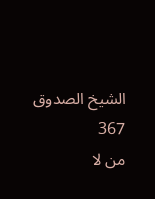الشيخ الصدوق
367
من لا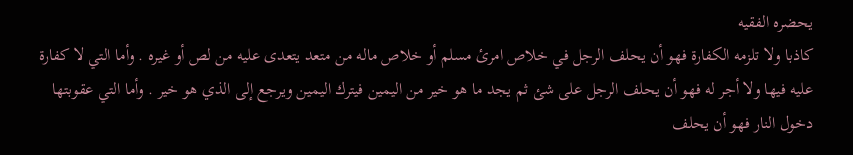يحضره الفقيه
كاذبا ولا تلزمه الكفارة فهو أن يحلف الرجل في خلاص امرئ مسلم أو خلاص ماله من متعد يتعدى عليه من لص أو غيره . وأما التي لا كفارة عليه فيها ولا أجر له فهو أن يحلف الرجل على شئ ثم يجد ما هو خير من اليمين فيترك اليمين ويرجع إلى الذي هو خير . وأما التي عقوبتها دخول النار فهو أن يحلف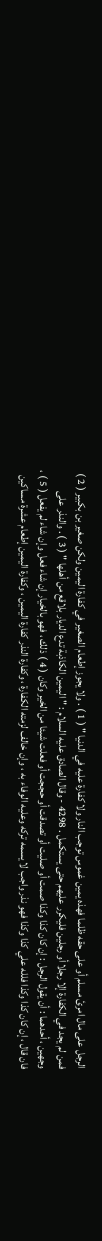الرجل على مال امرئ مسلم أو على حقه ظلما فهذه يمين غموس توجب النار ولا كفارة عليه في الدنيا " ( 1 ) . ولا يجوز إطعام الصغير في كفارة اليمين ولكن صغير بن بكبير ( 2 ) فمن لم يجد في الكفارة إلا رجلا أو رجلين فليكرر عليهم حتى يستكمل . 4298 - وقال الصادق عليه السلام : " اليمين الكاذبة تدع الديار بلاقع من أهلها " ( 3 ) . والنذر على وجهين ، أحدهما : أن يقول الرجل : إن كان كذا وكذا صمت أو صليت أو تصدقت أو حججت أو فعلت شيئا من الخير وكان ( 4 ) ذلك ، فهو بالخيار إن شاء فعل وإن شاء لم يفعل ( 5 ) ، فان قال ، إن كان كذا وكذا فلله علي كذا وكذا فهو نذر واجب لا يسمه تركه وعليه الوفاء به ، وإن خالف لزمته الكفارة ، وكفارة النذر كفارة اليمين ، وكفارة اليمين إطعام عشرة مساكين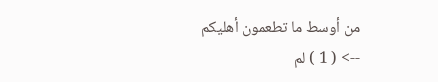من أوسط ما تطعمون أهليكم
--> ( 1 ) لم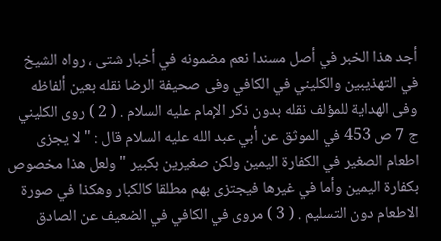أجد هذا الخبر في أصل مسندا نعم مضمونه في أخبار شتى ، رواه الشيخ في التهذيبين والكليني في الكافي وفى صحيفة الرضا نقله بعين ألفاظه وفى الهداية للمؤلف نقله بدون ذكر الإمام عليه السلام . ( 2 ) روى الكليني ج 7 ص 453 في الموثق عن أبي عبد الله عليه السلام قال : " لا يجزى اطعام الصغير في الكفارة اليمين ولكن صغيرين بكبير " ولعل هذا مخصوص بكفارة اليمين وأما في غيرها فيجتزى بهم مطلقا كالكبار وهكذا في صورة الاطعام دون التسليم . ( 3 ) مروى في الكافي في الضعيف عن الصادق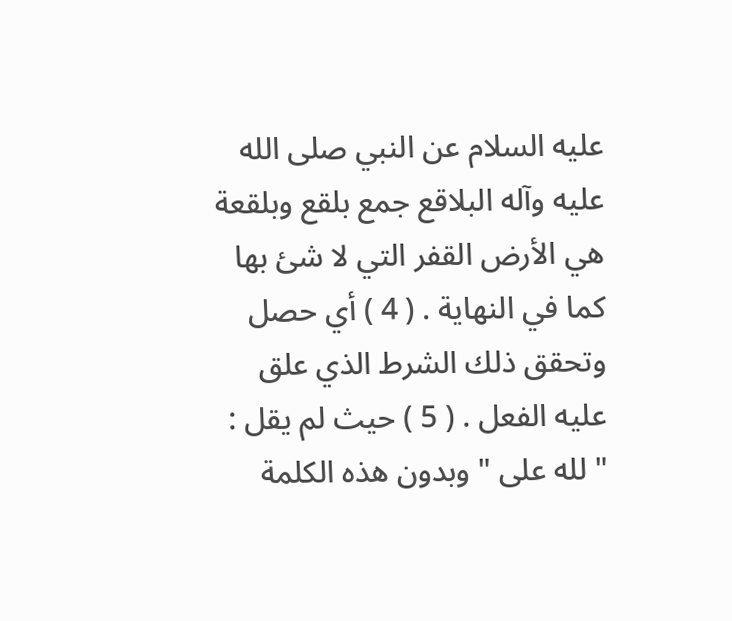عليه السلام عن النبي صلى الله عليه وآله البلاقع جمع بلقع وبلقعة هي الأرض القفر التي لا شئ بها كما في النهاية . ( 4 ) أي حصل وتحقق ذلك الشرط الذي علق عليه الفعل . ( 5 ) حيث لم يقل : " لله على " وبدون هذه الكلمة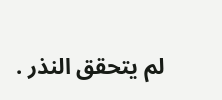لم يتحقق النذر .